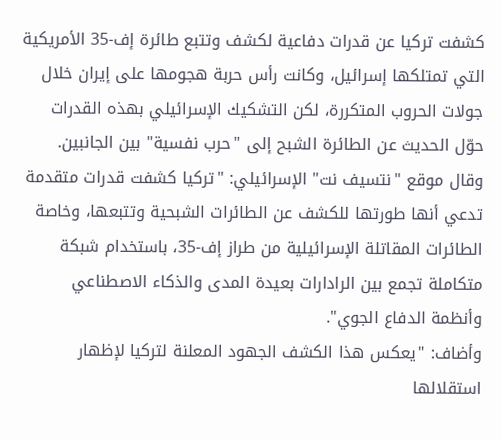كشفت تركيا عن قدرات دفاعية لكشف وتتبع طائرة إف-35 الأمريكية التي تمتلكها إسرائيل، وكانت رأس حربة هجومها على إيران خلال جولات الحروب المتكررة، لكن التشكيك الإسرائيلي بهذه القدرات حوّل الحديث عن الطائرة الشبح إلى "حرب نفسية" بين الجانبين.
وقال موقع "نتسيف نت" الإسرائيلي: "تركيا كشفت قدرات متقدمة تدعي أنها طورتها للكشف عن الطائرات الشبحية وتتبعها، وخاصة الطائرات المقاتلة الإسرائيلية من طراز إف-35، باستخدام شبكة متكاملة تجمع بين الرادارات بعيدة المدى والذكاء الاصطناعي وأنظمة الدفاع الجوي".
وأضاف: "يعكس هذا الكشف الجهود المعلنة لتركيا لإظهار استقلالها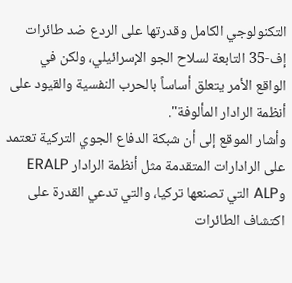التكنولوجي الكامل وقدرتها على الردع ضد طائرات إف-35 التابعة لسلاح الجو الإسرائيلي، ولكن في الواقع الأمر يتعلق أساساً بالحرب النفسية والقيود على أنظمة الرادار المألوفة".
وأشار الموقع إلى أن شبكة الدفاع الجوي التركية تعتمد على الرادارات المتقدمة مثل أنظمة الرادار ERALP وALP التي تصنعها تركيا، والتي تدعي القدرة على اكتشاف الطائرات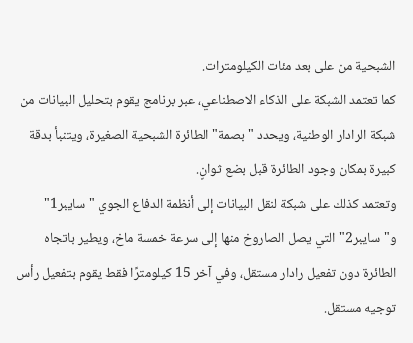الشبحية من على بعد مئات الكيلومترات.
كما تعتمد الشبكة على الذكاء الاصطناعي، عبر برنامج يقوم بتحليل البيانات من شبكة الرادار الوطنية، ويحدد "بصمة" الطائرة الشبحية الصغيرة، ويتنبأ بدقة كبيرة بمكان وجود الطائرة قبل بضع ثوانٍ.
وتعتمد كذلك على شبكة لنقل البيانات إلى أنظمة الدفاع الجوي "سايبر1" و"سايبر2" التي يصل الصاروخ منها إلى سرعة خمسة ماخ، ويطير باتجاه الطائرة دون تفعيل رادار مستقل، وفي آخر 15 كيلومترًا فقط يقوم بتفعيل رأس توجيه مستقل.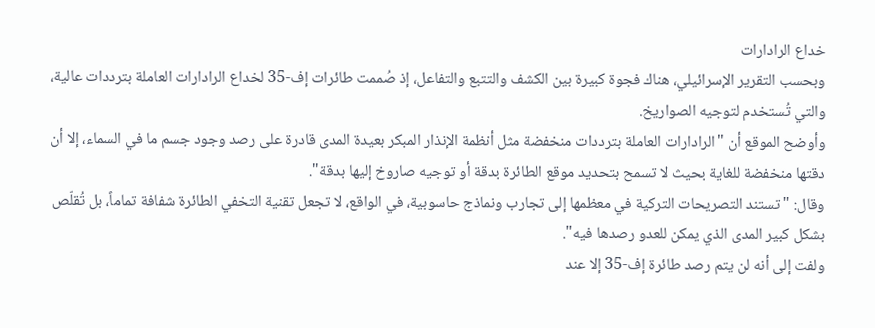خداع الرادارات
وبحسب التقرير الإسرائيلي، هناك فجوة كبيرة بين الكشف والتتبع والتفاعل، إذ صُممت طائرات إف-35 لخداع الرادارات العاملة بترددات عالية، والتي تُستخدم لتوجيه الصواريخ.
وأوضح الموقع أن "الرادارات العاملة بترددات منخفضة مثل أنظمة الإنذار المبكر بعيدة المدى قادرة على رصد وجود جسم ما في السماء، إلا أن دقتها منخفضة للغاية بحيث لا تسمح بتحديد موقع الطائرة بدقة أو توجيه صاروخ إليها بدقة".
وقال: "تستند التصريحات التركية في معظمها إلى تجارب ونماذج حاسوبية، في الواقع، لا تجعل تقنية التخفي الطائرة شفافة تماماً، بل تُقلّص بشكل كبير المدى الذي يمكن للعدو رصدها فيه".
ولفت إلى أنه لن يتم رصد طائرة إف-35 إلا عند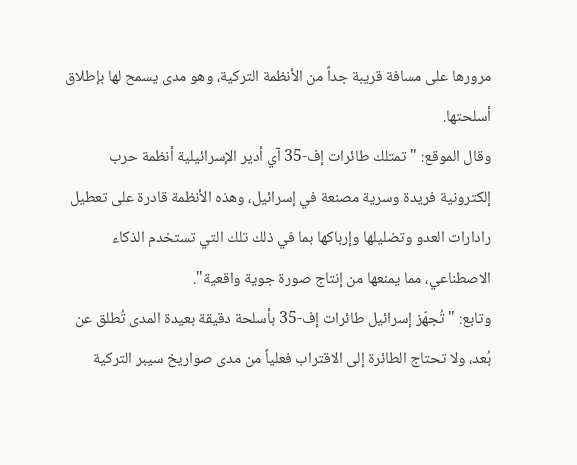مرورها على مسافة قريبة جداً من الأنظمة التركية، وهو مدى يسمح لها بإطلاق أسلحتها.
وقال الموقع: "تمتلك طائرات إف-35 آي أدير الإسرائيلية أنظمة حرب إلكترونية فريدة وسرية مصنعة في إسرائيل، وهذه الأنظمة قادرة على تعطيل رادارات العدو وتضليلها وإرباكها بما في ذلك تلك التي تستخدم الذكاء الاصطناعي، مما يمنعها من إنتاج صورة جوية واقعية".
وتابع: "تُجهّز إسرائيل طائرات إف-35 بأسلحة دقيقة بعيدة المدى تُطلق عن بُعد، ولا تحتاج الطائرة إلى الاقتراب فعلياً من مدى صواريخ سيبر التركية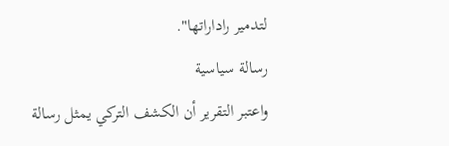لتدمير راداراتها".
رسالة سياسية
واعتبر التقرير أن الكشف التركي يمثل رسالة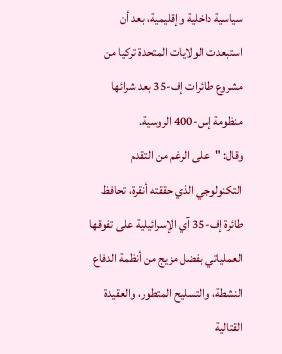سياسية داخلية وإقليمية، بعد أن استبعدت الولايات المتحدة تركيا من مشروع طائرات إف-35 بعد شرائها منظومة إس-400 الروسية.
وقال: "على الرغم من التقدم التكنولوجي الذي حققته أنقرة، تحافظ طائرة إف-35 آي الإسرائيلية على تفوقها العملياتي بفضل مزيج من أنظمة الدفاع النشطة، والتسليح المتطور، والعقيدة القتالية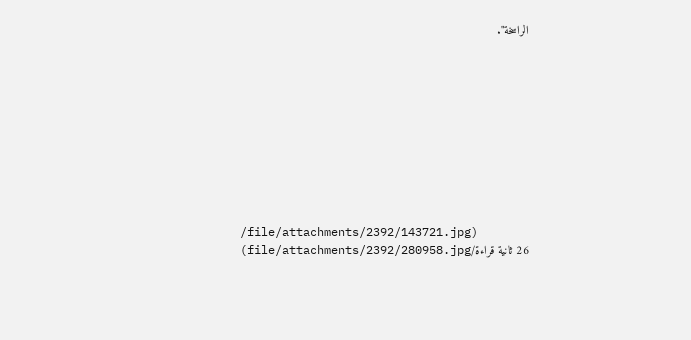الراسخة".










/file/attachments/2392/143721.jpg)
26 ثانية قراءة/file/attachments/2392/280958.jpg)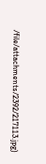/file/attachments/2392/217113.jpg)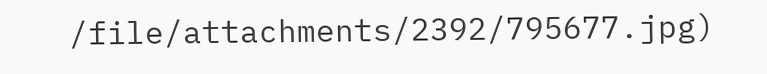/file/attachments/2392/795677.jpg)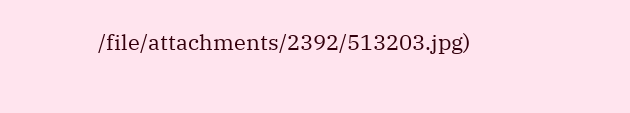/file/attachments/2392/513203.jpg)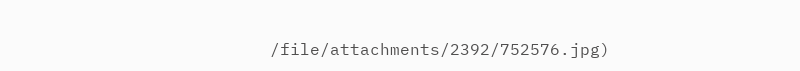/file/attachments/2392/752576.jpg)